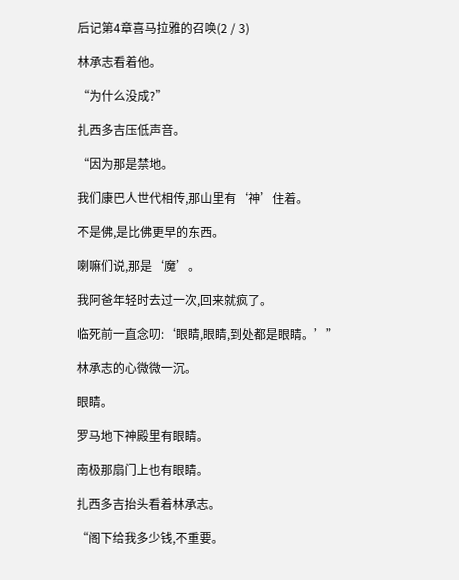后记第4章喜马拉雅的召唤(2 / 3)

林承志看着他。

“为什么没成?”

扎西多吉压低声音。

“因为那是禁地。

我们康巴人世代相传,那山里有‘神’住着。

不是佛,是比佛更早的东西。

喇嘛们说,那是‘魔’。

我阿爸年轻时去过一次,回来就疯了。

临死前一直念叨:‘眼睛,眼睛,到处都是眼睛。’”

林承志的心微微一沉。

眼睛。

罗马地下神殿里有眼睛。

南极那扇门上也有眼睛。

扎西多吉抬头看着林承志。

“阁下给我多少钱,不重要。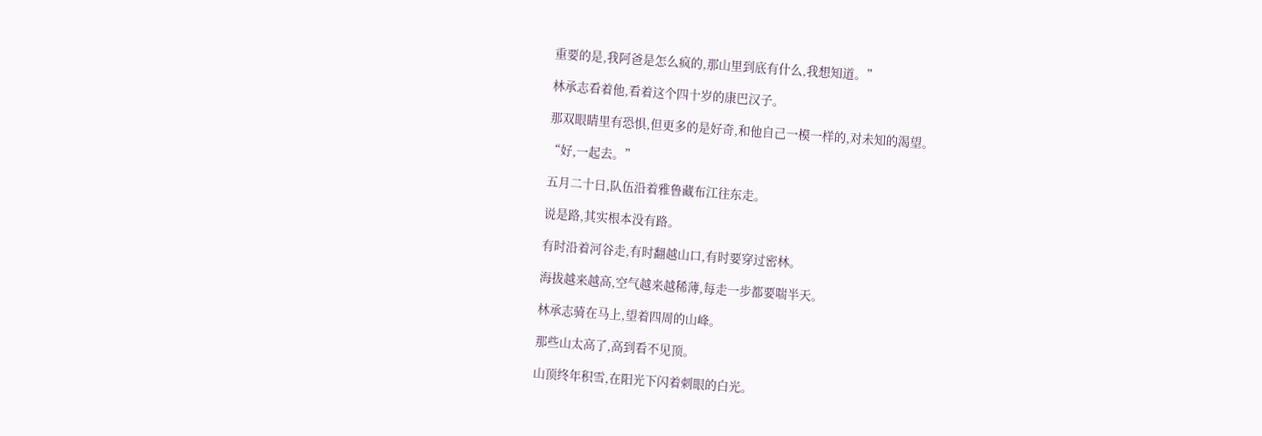重要的是,我阿爸是怎么疯的,那山里到底有什么,我想知道。”

林承志看着他,看着这个四十岁的康巴汉子。

那双眼睛里有恐惧,但更多的是好奇,和他自己一模一样的,对未知的渴望。

“好,一起去。”

五月二十日,队伍沿着雅鲁藏布江往东走。

说是路,其实根本没有路。

有时沿着河谷走,有时翻越山口,有时要穿过密林。

海拔越来越高,空气越来越稀薄,每走一步都要喘半天。

林承志骑在马上,望着四周的山峰。

那些山太高了,高到看不见顶。

山顶终年积雪,在阳光下闪着刺眼的白光。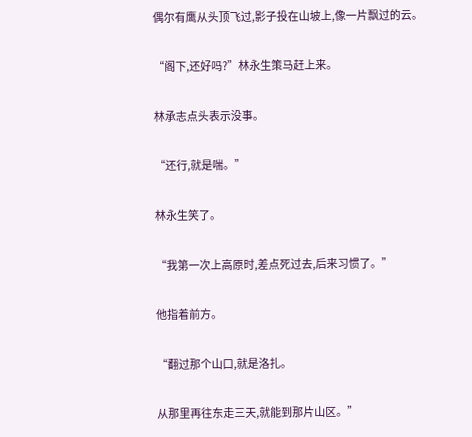偶尔有鹰从头顶飞过,影子投在山坡上,像一片飘过的云。

“阁下,还好吗?”林永生策马赶上来。

林承志点头表示没事。

“还行,就是喘。”

林永生笑了。

“我第一次上高原时,差点死过去,后来习惯了。”

他指着前方。

“翻过那个山口,就是洛扎。

从那里再往东走三天,就能到那片山区。”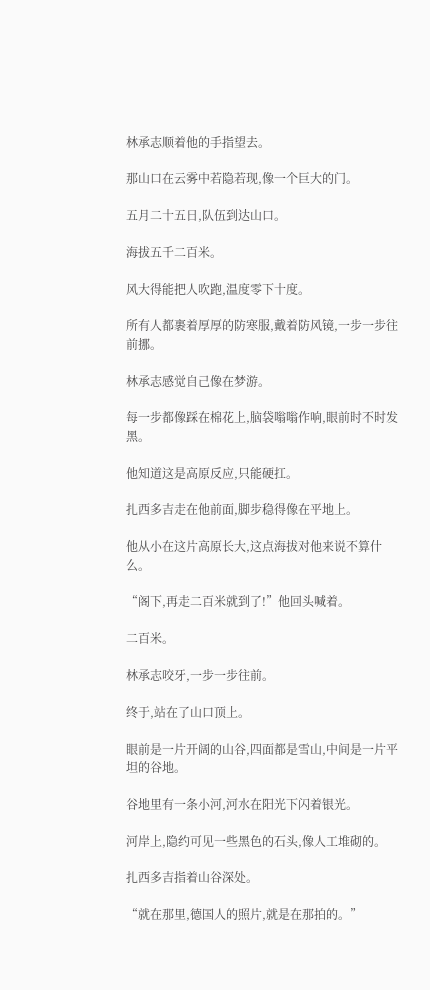林承志顺着他的手指望去。

那山口在云雾中若隐若现,像一个巨大的门。

五月二十五日,队伍到达山口。

海拔五千二百米。

风大得能把人吹跑,温度零下十度。

所有人都裹着厚厚的防寒服,戴着防风镜,一步一步往前挪。

林承志感觉自己像在梦游。

每一步都像踩在棉花上,脑袋嗡嗡作响,眼前时不时发黑。

他知道这是高原反应,只能硬扛。

扎西多吉走在他前面,脚步稳得像在平地上。

他从小在这片高原长大,这点海拔对他来说不算什么。

“阁下,再走二百米就到了!”他回头喊着。

二百米。

林承志咬牙,一步一步往前。

终于,站在了山口顶上。

眼前是一片开阔的山谷,四面都是雪山,中间是一片平坦的谷地。

谷地里有一条小河,河水在阳光下闪着银光。

河岸上,隐约可见一些黑色的石头,像人工堆砌的。

扎西多吉指着山谷深处。

“就在那里,德国人的照片,就是在那拍的。”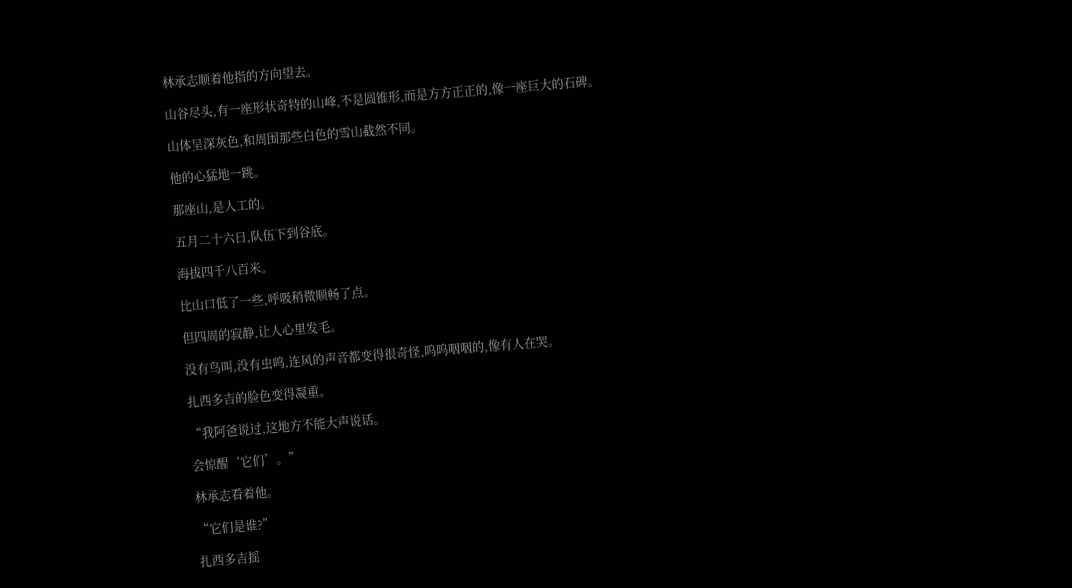林承志顺着他指的方向望去。

山谷尽头,有一座形状奇特的山峰,不是圆锥形,而是方方正正的,像一座巨大的石碑。

山体呈深灰色,和周围那些白色的雪山截然不同。

他的心猛地一跳。

那座山,是人工的。

五月二十六日,队伍下到谷底。

海拔四千八百米。

比山口低了一些,呼吸稍微顺畅了点。

但四周的寂静,让人心里发毛。

没有鸟叫,没有虫鸣,连风的声音都变得很奇怪,呜呜咽咽的,像有人在哭。

扎西多吉的脸色变得凝重。

“我阿爸说过,这地方不能大声说话。

会惊醒‘它们’。”

林承志看着他。

“它们是谁?”

扎西多吉摇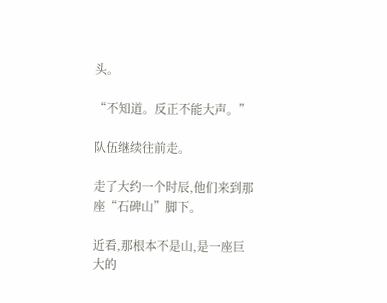头。

“不知道。反正不能大声。”

队伍继续往前走。

走了大约一个时辰,他们来到那座“石碑山”脚下。

近看,那根本不是山,是一座巨大的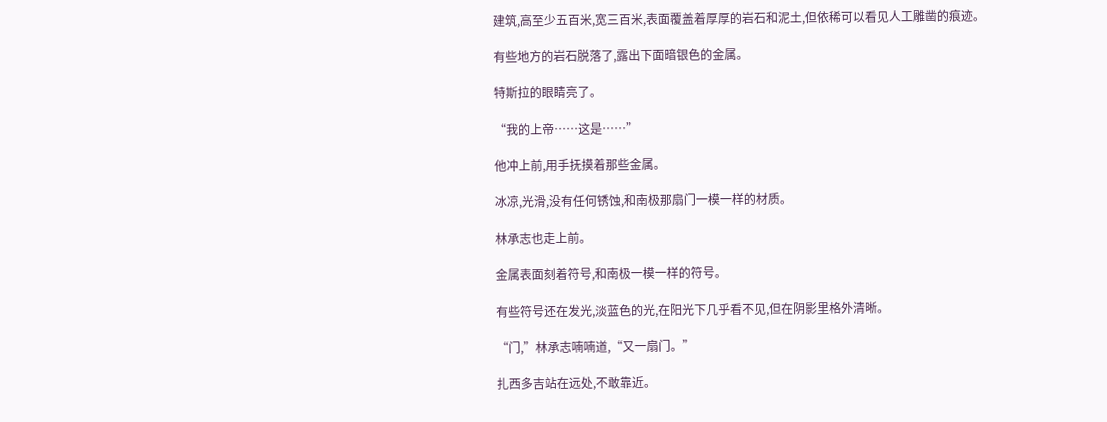建筑,高至少五百米,宽三百米,表面覆盖着厚厚的岩石和泥土,但依稀可以看见人工雕凿的痕迹。

有些地方的岩石脱落了,露出下面暗银色的金属。

特斯拉的眼睛亮了。

“我的上帝……这是……”

他冲上前,用手抚摸着那些金属。

冰凉,光滑,没有任何锈蚀,和南极那扇门一模一样的材质。

林承志也走上前。

金属表面刻着符号,和南极一模一样的符号。

有些符号还在发光,淡蓝色的光,在阳光下几乎看不见,但在阴影里格外清晰。

“门,”林承志喃喃道,“又一扇门。”

扎西多吉站在远处,不敢靠近。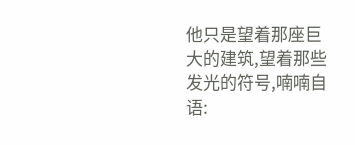他只是望着那座巨大的建筑,望着那些发光的符号,喃喃自语: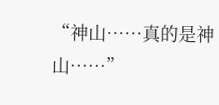“神山……真的是神山……”